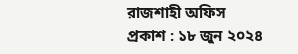রাজশাহী অফিস
প্রকাশ : ১৮ জুন ২০২৪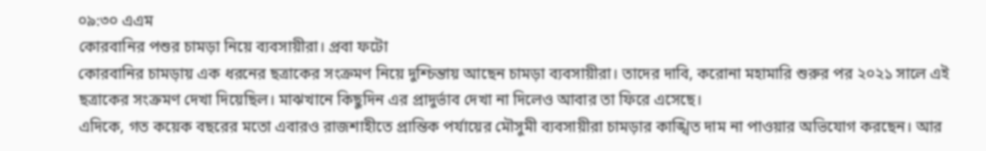০৯:৩০ এএম
কোরবানির পশুর চামড়া নিয়ে ব্যবসায়ীরা। প্রবা ফটো
কোরবানির চামড়ায় এক ধরনের ছত্রাকের সংক্রমণ নিয়ে দুশ্চিন্তায় আছেন চামড়া ব্যবসায়ীরা। তাদের দাবি, করোনা মহামারি শুরুর পর ২০২১ সালে এই ছত্রাকের সংক্রমণ দেখা দিয়েছিল। মাঝখানে কিছুদিন এর প্রাদুর্ভাব দেখা না দিলেও আবার তা ফিরে এসেছে।
এদিকে, গত কয়েক বছরের মতো এবারও রাজশাহীতে প্রান্তিক পর্যায়ের মৌসুমী ব্যবসায়ীরা চামড়ার কাঙ্খিত দাম না পাওয়ার অভিযোগ করছেন। আর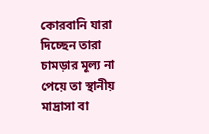কোরবানি যারা দিচ্ছেন তারা চামড়ার মূল্য না পেয়ে তা স্থানীয় মাদ্রাসা বা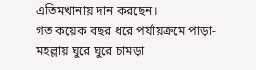এতিমখানায় দান করছেন।
গত কয়েক বছর ধরে পর্যায়ক্রমে পাড়া-মহল্লায় ঘুরে ঘুরে চামড়া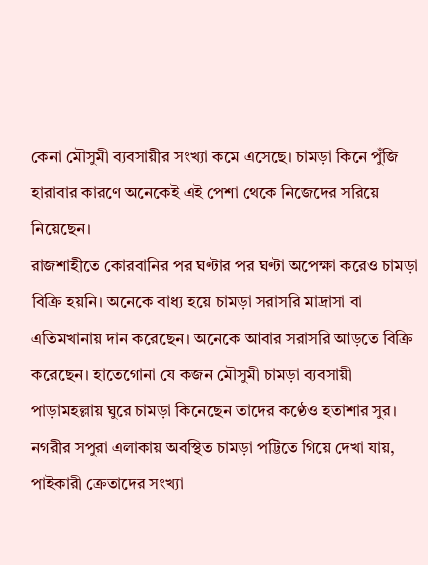কেনা মৌসুমী ব্যবসায়ীর সংখ্যা কমে এসেছে। চামড়া কিনে পুঁজি হারাবার কারণে অনেকেই এই পেশা থেকে নিজেদের সরিয়ে নিয়েছেন।
রাজশাহীতে কোরবানির পর ঘণ্টার পর ঘণ্টা অপেক্ষা করেও চামড়া বিক্রি হয়নি। অনেকে বাধ্য হয়ে চামড়া সরাসরি মাদ্রাসা বা এতিমখানায় দান করেছেন। অনেকে আবার সরাসরি আড়তে বিক্রি করেছেন। হাতেগোনা যে কজন মৌসুমী চামড়া ব্যবসায়ী পাড়ামহল্লায় ঘুরে চামড়া কিনেছেন তাদের কণ্ঠেও হতাশার সুর। নগরীর সপুরা এলাকায় অবস্থিত চামড়া পট্টিতে গিয়ে দেখা যায়, পাইকারী ক্রেতাদের সংখ্যা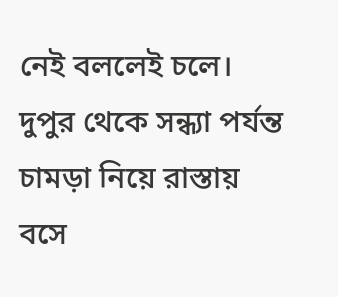নেই বললেই চলে। দুপুর থেকে সন্ধ্যা পর্যন্ত চামড়া নিয়ে রাস্তায় বসে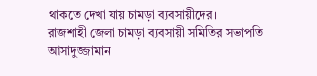থাকতে দেখা যায় চামড়া ব্যবসায়ীদের।
রাজশাহী জেলা চামড়া ব্যবসায়ী সমিতির সভাপতি আসাদুজ্জামান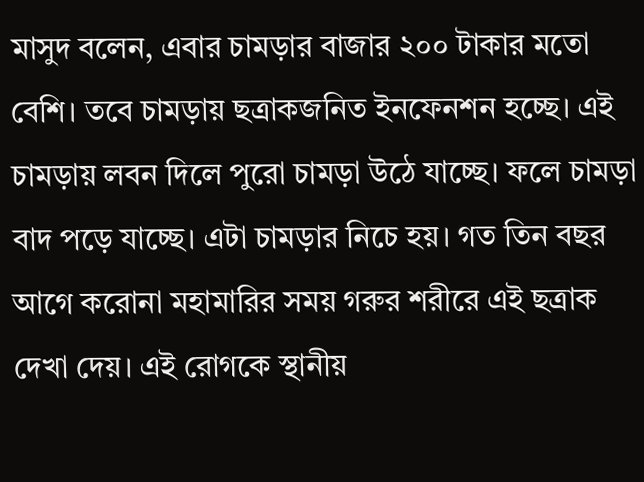মাসুদ বলেন, এবার চামড়ার বাজার ২০০ টাকার মতো বেশি। তবে চামড়ায় ছত্রাকজনিত ইনফেনশন হচ্ছে। এই চামড়ায় লবন দিলে পুরো চামড়া উঠে যাচ্ছে। ফলে চামড়া বাদ পড়ে যাচ্ছে। এটা চামড়ার নিচে হয়। গত তিন বছর আগে করোনা মহামারির সময় গরুর শরীরে এই ছত্রাক দেখা দেয়। এই রোগকে স্থানীয়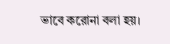ভাবে করোনা বলা হয়।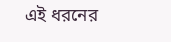এই ধরনের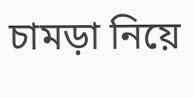চামড়া নিয়ে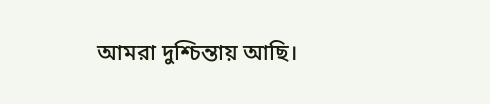আমরা দুশ্চিন্তায় আছি।